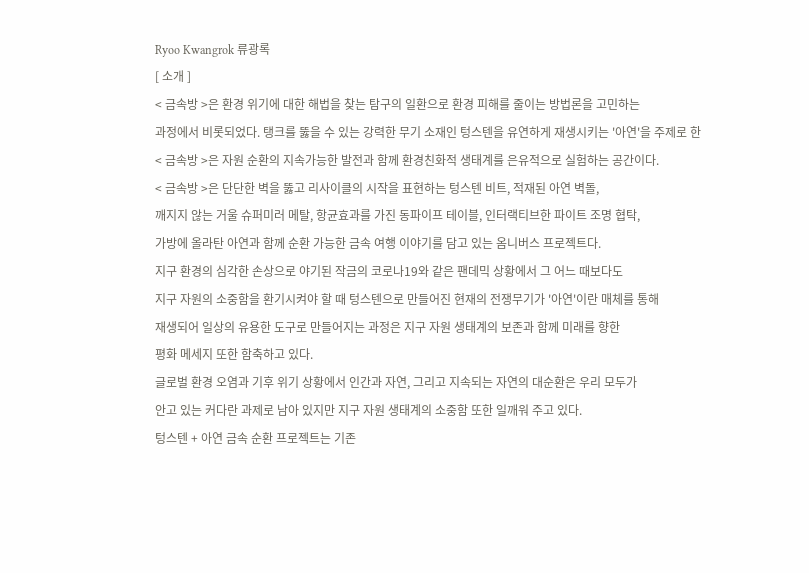Ryoo Kwangrok 류광록
[ 소개 ]
< 금속방 >은 환경 위기에 대한 해법을 찾는 탐구의 일환으로 환경 피해를 줄이는 방법론을 고민하는
과정에서 비롯되었다. 탱크를 뚫을 수 있는 강력한 무기 소재인 텅스텐을 유연하게 재생시키는 '아연'을 주제로 한
< 금속방 >은 자원 순환의 지속가능한 발전과 함께 환경친화적 생태계를 은유적으로 실험하는 공간이다.
< 금속방 >은 단단한 벽을 뚫고 리사이클의 시작을 표현하는 텅스텐 비트, 적재된 아연 벽돌,
깨지지 않는 거울 슈퍼미러 메탈, 항균효과를 가진 동파이프 테이블, 인터랙티브한 파이트 조명 협탁,
가방에 올라탄 아연과 함께 순환 가능한 금속 여행 이야기를 담고 있는 옴니버스 프로젝트다.
지구 환경의 심각한 손상으로 야기된 작금의 코로나19와 같은 팬데믹 상황에서 그 어느 때보다도
지구 자원의 소중함을 환기시켜야 할 때 텅스텐으로 만들어진 현재의 전쟁무기가 '아연'이란 매체를 통해
재생되어 일상의 유용한 도구로 만들어지는 과정은 지구 자원 생태계의 보존과 함께 미래를 향한
평화 메세지 또한 함축하고 있다.
글로벌 환경 오염과 기후 위기 상황에서 인간과 자연, 그리고 지속되는 자연의 대순환은 우리 모두가
안고 있는 커다란 과제로 남아 있지만 지구 자원 생태계의 소중함 또한 일깨워 주고 있다.
텅스텐 + 아연 금속 순환 프로젝트는 기존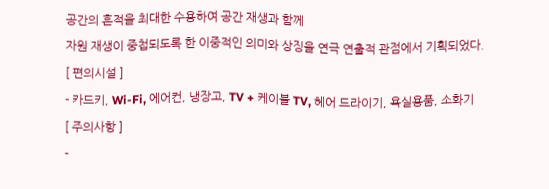공간의 흔적을 최대한 수용하여 공간 재생과 함께
자원 재생이 중첩되도록 한 이중적인 의미와 상징을 연극 연출적 관점에서 기획되었다.
[ 편의시설 ]
- 카드키, Wi-Fi, 에어컨, 냉장고, TV + 케이블 TV, 헤어 드라이기, 욕실용품, 소화기
[ 주의사항 ]
-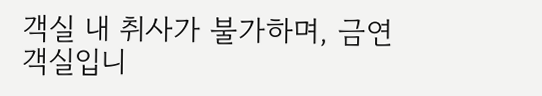객실 내 취사가 불가하며, 금연 객실입니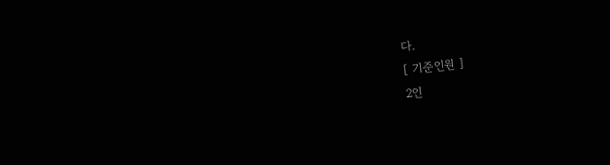다.
[ 기준인원 ]
2인